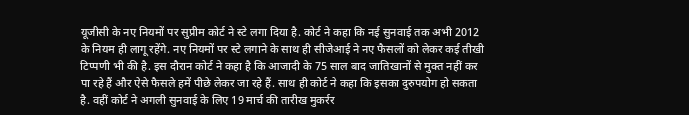यूजीसी के नए नियमों पर सुप्रीम कोर्ट ने स्टे लगा दिया है. कोर्ट ने कहा कि नई सुनवाई तक अभी 2012 के नियम ही लागू रहेंगे. नए नियमों पर स्टे लगाने के साथ ही सीजेआई ने नए फैसलों को लेकर कई तीखी टिप्पणी भी की है. इस दौरान कोर्ट ने कहा है कि आजादी के 75 साल बाद जातिखानों से मुक्त नहीं कर पा रहे हैं और ऐसे फैसले हमें पीछे लेकर जा रहे हैं. साथ ही कोर्ट ने कहा कि इसका दुरुपयोग हो सकता है. वहीं कोर्ट ने अगली सुनवाई के लिए 19 मार्च की तारीख मुकर्रर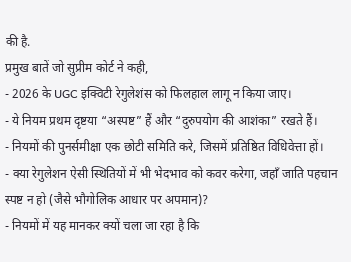की है.
प्रमुख बातें जो सुप्रीम कोर्ट ने कही,
- 2026 के UGC इक्विटी रेगुलेशंस को फिलहाल लागू न किया जाए।
- ये नियम प्रथम दृष्टया “अस्पष्ट” हैं और “दुरुपयोग की आशंका” रखते हैं।
- नियमों की पुनर्समीक्षा एक छोटी समिति करे, जिसमें प्रतिष्ठित विधिवेत्ता हों।
- क्या रेगुलेशन ऐसी स्थितियों में भी भेदभाव को कवर करेगा, जहाँ जाति पहचान स्पष्ट न हो (जैसे भौगोलिक आधार पर अपमान)?
- नियमों में यह मानकर क्यों चला जा रहा है कि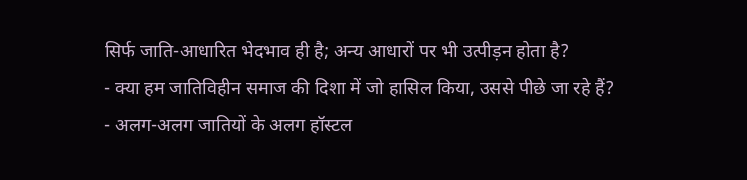सिर्फ जाति-आधारित भेदभाव ही है; अन्य आधारों पर भी उत्पीड़न होता है?
- क्या हम जातिविहीन समाज की दिशा में जो हासिल किया, उससे पीछे जा रहे हैं?
- अलग-अलग जातियों के अलग हॉस्टल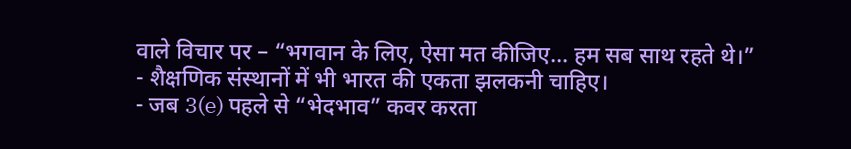वाले विचार पर – “भगवान के लिए, ऐसा मत कीजिए… हम सब साथ रहते थे।”
- शैक्षणिक संस्थानों में भी भारत की एकता झलकनी चाहिए।
- जब 3(e) पहले से “भेदभाव” कवर करता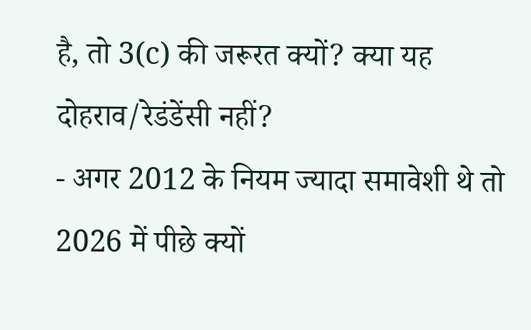है, तो 3(c) की जरूरत क्यों? क्या यह दोहराव/रेडंडेंसी नहीं?
- अगर 2012 के नियम ज्यादा समावेशी थे तो 2026 में पीछे क्यों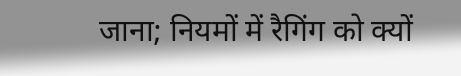जाना; नियमों में रैगिंग को क्यों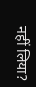नहीं लिया?